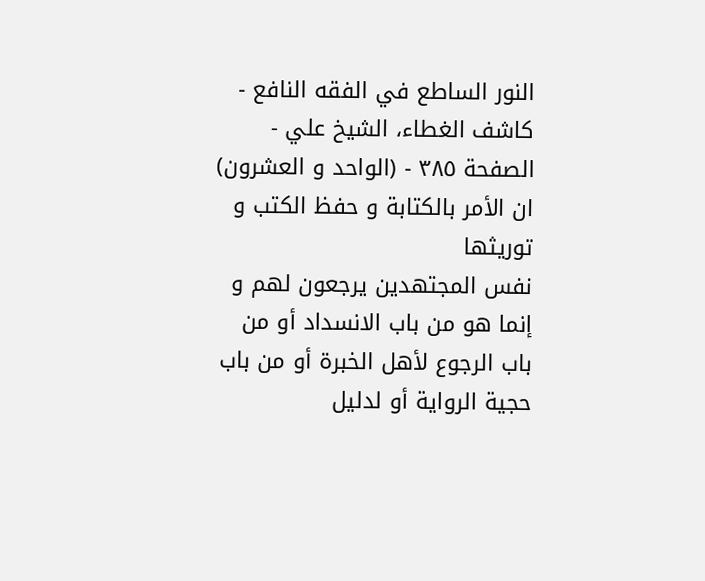النور الساطع في الفقه النافع - كاشف الغطاء، الشيخ علي - الصفحة ٣٨٥ - (الواحد و العشرون) ان الأمر بالكتابة و حفظ الكتب و توريثها
نفس المجتهدين يرجعون لهم و إنما هو من باب الانسداد أو من باب الرجوع لأهل الخبرة أو من باب حجية الرواية أو لدليل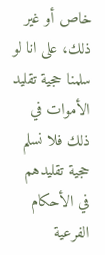خاص أو غير ذلك، على انا لو سلمنا حجية تقليد الأموات في ذلك فلا نسلم حجية تقليدهم في الأحكام الفرعية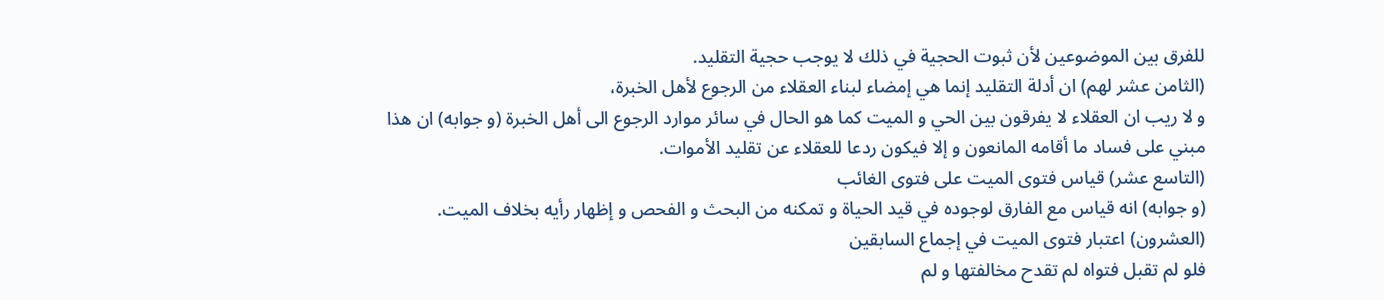للفرق بين الموضوعين لأن ثبوت الحجية في ذلك لا يوجب حجية التقليد.
(الثامن عشر لهم) ان أدلة التقليد إنما هي إمضاء لبناء العقلاء من الرجوع لأهل الخبرة،
و لا ريب ان العقلاء لا يفرقون بين الحي و الميت كما هو الحال في سائر موارد الرجوع الى أهل الخبرة (و جوابه) ان هذا مبني على فساد ما أقامه المانعون و إلا فيكون ردعا للعقلاء عن تقليد الأموات.
(التاسع عشر) قياس فتوى الميت على فتوى الغائب
(و جوابه) انه قياس مع الفارق لوجوده في قيد الحياة و تمكنه من البحث و الفحص و إظهار رأيه بخلاف الميت.
(العشرون) اعتبار فتوى الميت في إجماع السابقين
فلو لم تقبل فتواه لم تقدح مخالفتها و لم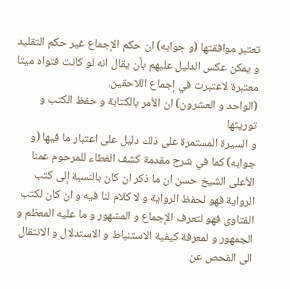تعتبر موافقتها (و جوابه) ان حكم الإجماع غير حكم التقليد و يمكن عكس الدليل عليهم بأن يقال انه لو كانت فتواه ميتا معتبرة لاعتبرت في إجماع اللاحقين.
(الواحد و العشرون) ان الأمر بالكتابة و حفظ الكتب و توريثها
و السيرة المستمرة على ذلك دليل على اعتبار ما فيها (و جوابه) كما في شرح مقدمة كشف الغطاء للمرحوم عمنا الأعلى الشيخ حسن ان ما ذكر ان كان بالنسبة إلى كتب الرواية فهو لحفظ الرواية و لا كلام لنا فيه و ان كان لكتب الفتاوى فهو لتعرف الإجماع و المشهور و ما عليه المعظم و الجمهور و لمعرفة كيفية الاستنباط و الاستدلال و الانتقال الى الفحص عن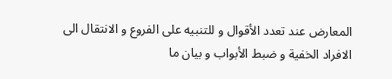المعارض عند تعدد الأقوال و للتنبيه على الفروع و الانتقال الى الافراد الخفية و ضبط الأبواب و بيان ما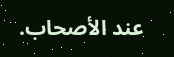عند الأصحاب.